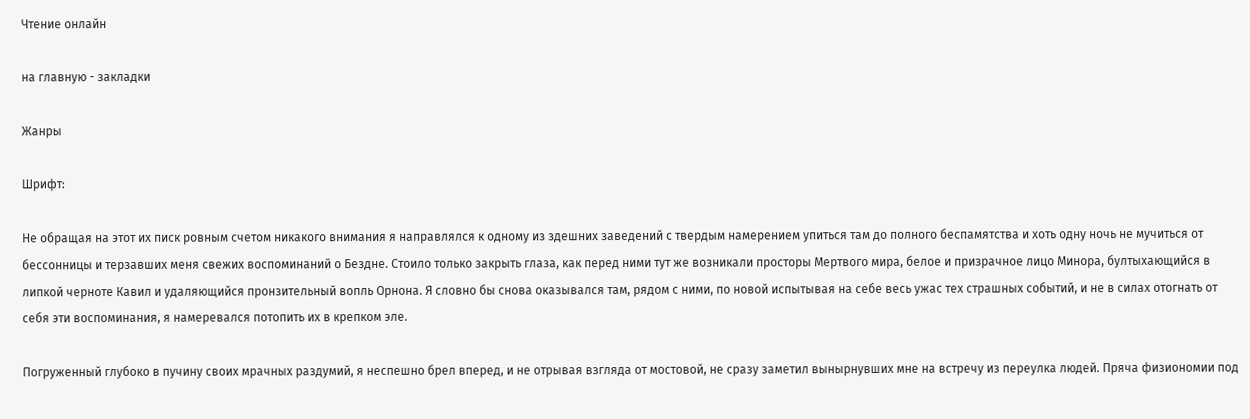Чтение онлайн

на главную - закладки

Жанры

Шрифт:

Не обращая на этот их писк ровным счетом никакого внимания я направлялся к одному из здешних заведений с твердым намерением упиться там до полного беспамятства и хоть одну ночь не мучиться от бессонницы и терзавших меня свежих воспоминаний о Бездне. Стоило только закрыть глаза, как перед ними тут же возникали просторы Мертвого мира, белое и призрачное лицо Минора, бултыхающийся в липкой черноте Кавил и удаляющийся пронзительный вопль Орнона. Я словно бы снова оказывался там, рядом с ними, по новой испытывая на себе весь ужас тех страшных событий, и не в силах отогнать от себя эти воспоминания, я намеревался потопить их в крепком эле.

Погруженный глубоко в пучину своих мрачных раздумий, я неспешно брел вперед, и не отрывая взгляда от мостовой, не сразу заметил вынырнувших мне на встречу из переулка людей. Пряча физиономии под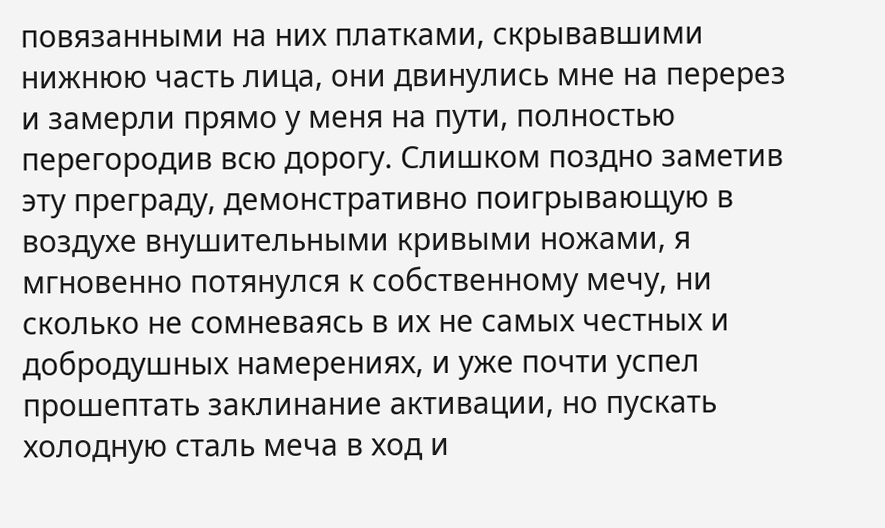повязанными на них платками, скрывавшими нижнюю часть лица, они двинулись мне на перерез и замерли прямо у меня на пути, полностью перегородив всю дорогу. Слишком поздно заметив эту преграду, демонстративно поигрывающую в воздухе внушительными кривыми ножами, я мгновенно потянулся к собственному мечу, ни сколько не сомневаясь в их не самых честных и добродушных намерениях, и уже почти успел прошептать заклинание активации, но пускать холодную сталь меча в ход и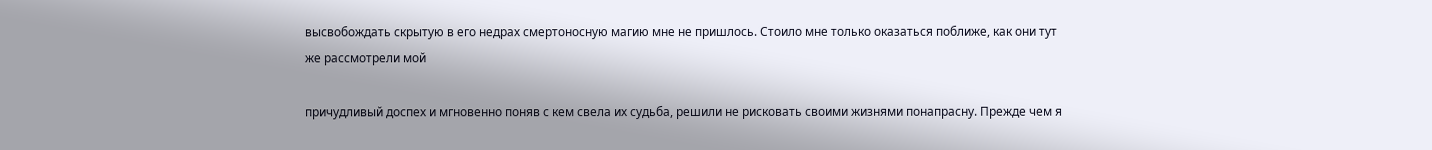высвобождать скрытую в его недрах смертоносную магию мне не пришлось. Стоило мне только оказаться поближе, как они тут же рассмотрели мой

причудливый доспех и мгновенно поняв с кем свела их судьба, решили не рисковать своими жизнями понапрасну. Прежде чем я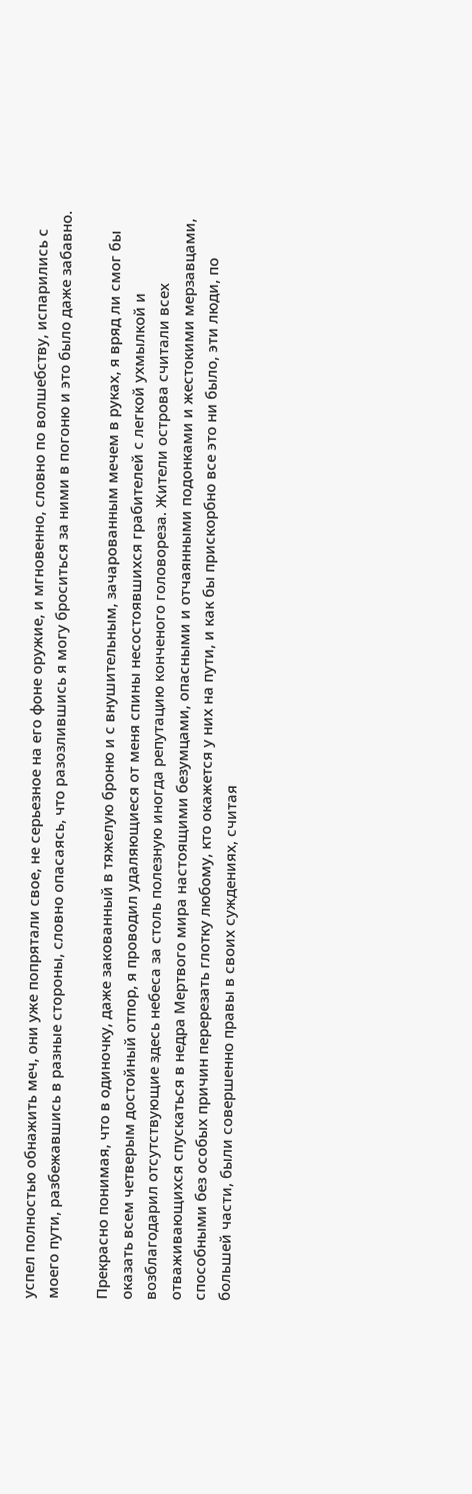успел полностью обнажить меч, они уже попрятали свое, не серьезное на его фоне оружие, и мгновенно, словно по волшебству, испарились с моего пути, разбежавшись в разные стороны, словно опасаясь, что разозлившись я могу броситься за ними в погоню и это было даже забавно.

Прекрасно понимая, что в одиночку, даже закованный в тяжелую броню и с внушительным, зачарованным мечем в руках, я вряд ли смог бы оказать всем четверым достойный отпор, я проводил удаляющиеся от меня спины несостоявшихся грабителей с легкой ухмылкой и возблагодарил отсутствующие здесь небеса за столь полезную иногда репутацию конченого головореза. Жители острова считали всех отваживающихся спускаться в недра Мертвого мира настоящими безумцами, опасными и отчаянными подонками и жестокими мерзавцами, способными без особых причин перерезать глотку любому, кто окажется у них на пути, и как бы прискорбно все это ни было, эти люди, по большей части, были совершенно правы в своих суждениях, считая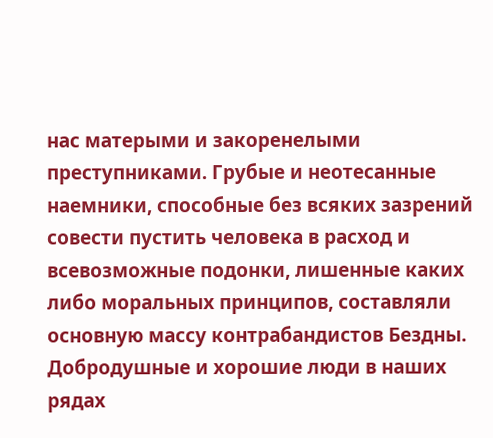нас матерыми и закоренелыми преступниками. Грубые и неотесанные наемники, способные без всяких зазрений совести пустить человека в расход и всевозможные подонки, лишенные каких либо моральных принципов, составляли основную массу контрабандистов Бездны. Добродушные и хорошие люди в наших рядах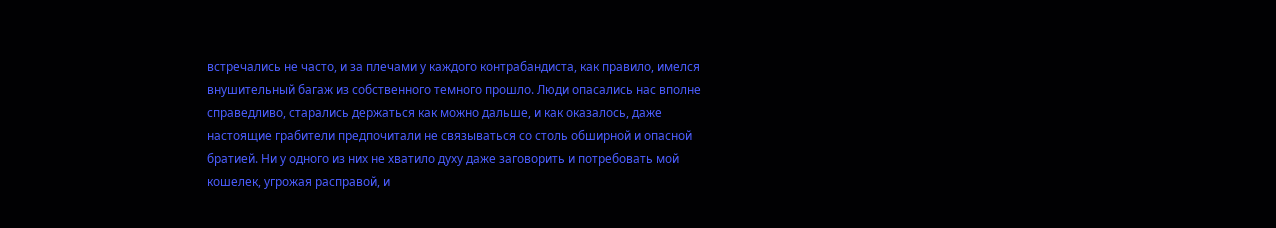встречались не часто, и за плечами у каждого контрабандиста, как правило, имелся внушительный багаж из собственного темного прошло. Люди опасались нас вполне справедливо, старались держаться как можно дальше, и как оказалось, даже настоящие грабители предпочитали не связываться со столь обширной и опасной братией. Ни у одного из них не хватило духу даже заговорить и потребовать мой кошелек, угрожая расправой, и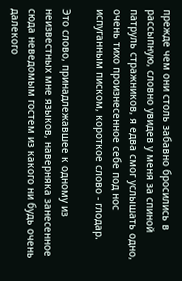прежде чем они столь забавно бросились в рассыпную, словно увидев у меня за спиной патруль стражников, я едва смог услышать одно, очень тихо произнесенное себе под нос испуганным писком, короткое слово - глодар.

Это слово, принадлежавшее к одному из неизвестных мне языков, наверняка занесенное сюда неведомым гостем из какого ни будь очень далекого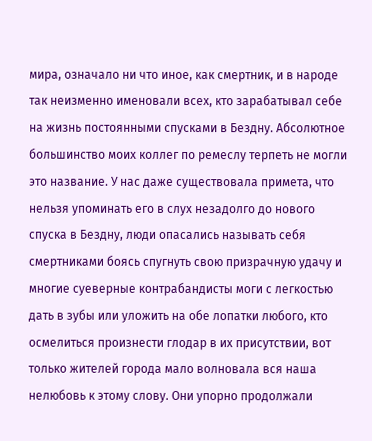мира, означало ни что иное, как смертник, и в народе так неизменно именовали всех, кто зарабатывал себе на жизнь постоянными спусками в Бездну. Абсолютное большинство моих коллег по ремеслу терпеть не могли это название. У нас даже существовала примета, что нельзя упоминать его в слух незадолго до нового спуска в Бездну, люди опасались называть себя смертниками боясь спугнуть свою призрачную удачу и многие суеверные контрабандисты моги с легкостью дать в зубы или уложить на обе лопатки любого, кто осмелиться произнести глодар в их присутствии, вот только жителей города мало волновала вся наша нелюбовь к этому слову. Они упорно продолжали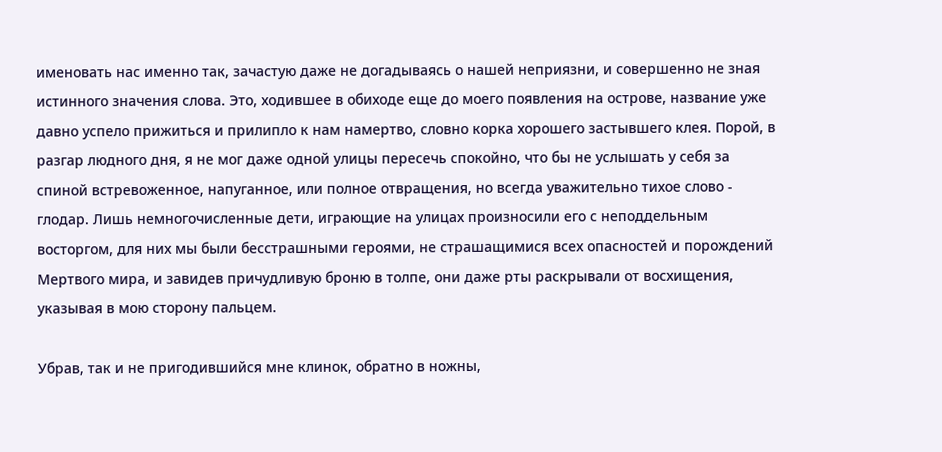именовать нас именно так, зачастую даже не догадываясь о нашей неприязни, и совершенно не зная истинного значения слова. Это, ходившее в обиходе еще до моего появления на острове, название уже давно успело прижиться и прилипло к нам намертво, словно корка хорошего застывшего клея. Порой, в разгар людного дня, я не мог даже одной улицы пересечь спокойно, что бы не услышать у себя за спиной встревоженное, напуганное, или полное отвращения, но всегда уважительно тихое слово - глодар. Лишь немногочисленные дети, играющие на улицах произносили его с неподдельным восторгом, для них мы были бесстрашными героями, не страшащимися всех опасностей и порождений Мертвого мира, и завидев причудливую броню в толпе, они даже рты раскрывали от восхищения, указывая в мою сторону пальцем.

Убрав, так и не пригодившийся мне клинок, обратно в ножны,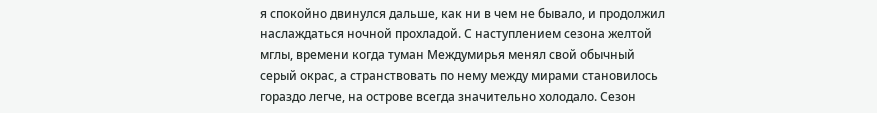я спокойно двинулся дальше, как ни в чем не бывало, и продолжил наслаждаться ночной прохладой. С наступлением сезона желтой мглы, времени когда туман Междумирья менял свой обычный серый окрас, а странствовать по нему между мирами становилось гораздо легче, на острове всегда значительно холодало. Сезон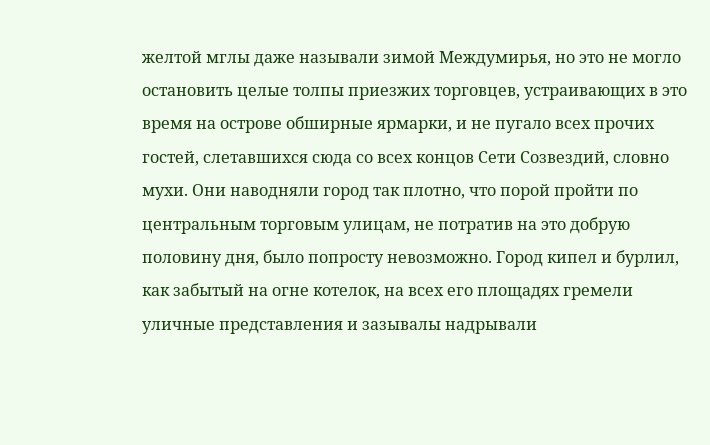желтой мглы даже называли зимой Междумирья, но это не могло остановить целые толпы приезжих торговцев, устраивающих в это время на острове обширные ярмарки, и не пугало всех прочих гостей, слетавшихся сюда со всех концов Сети Созвездий, словно мухи. Они наводняли город так плотно, что порой пройти по центральным торговым улицам, не потратив на это добрую половину дня, было попросту невозможно. Город кипел и бурлил, как забытый на огне котелок, на всех его площадях гремели уличные представления и зазывалы надрывали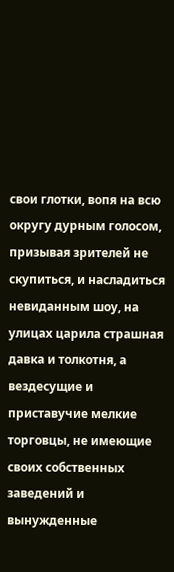свои глотки, вопя на всю округу дурным голосом, призывая зрителей не скупиться, и насладиться невиданным шоу, на улицах царила страшная давка и толкотня, а вездесущие и приставучие мелкие торговцы, не имеющие своих собственных заведений и вынужденные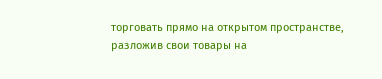торговать прямо на открытом пространстве, разложив свои товары на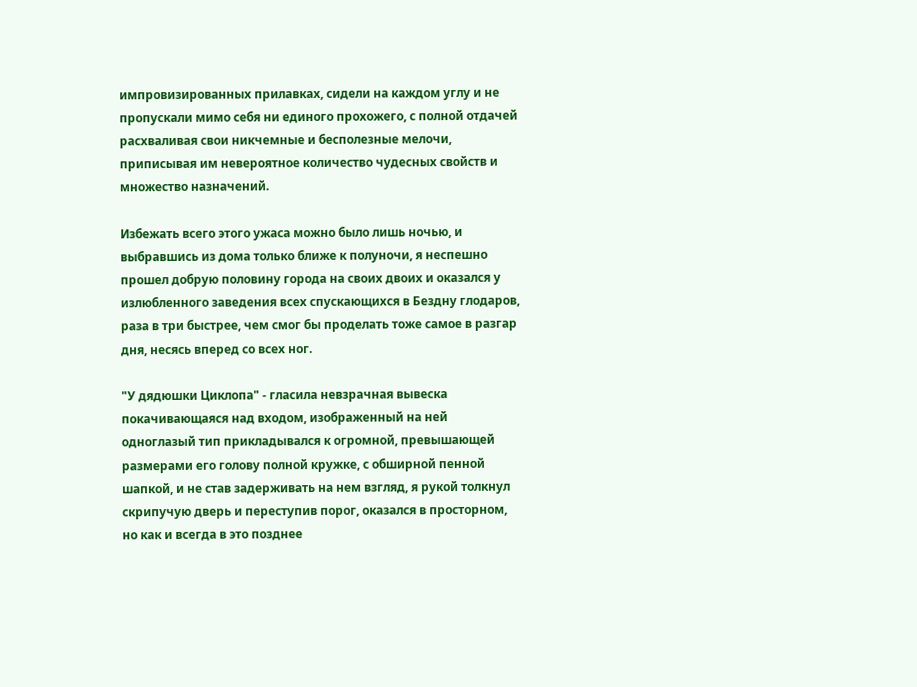импровизированных прилавках, сидели на каждом углу и не пропускали мимо себя ни единого прохожего, с полной отдачей расхваливая свои никчемные и бесполезные мелочи, приписывая им невероятное количество чудесных свойств и множество назначений.

Избежать всего этого ужаса можно было лишь ночью, и выбравшись из дома только ближе к полуночи, я неспешно прошел добрую половину города на своих двоих и оказался у излюбленного заведения всех спускающихся в Бездну глодаров, раза в три быстрее, чем смог бы проделать тоже самое в разгар дня, несясь вперед со всех ног.

"У дядюшки Циклопа" - гласила невзрачная вывеска покачивающаяся над входом, изображенный на ней одноглазый тип прикладывался к огромной, превышающей размерами его голову полной кружке, с обширной пенной шапкой, и не став задерживать на нем взгляд, я рукой толкнул скрипучую дверь и переступив порог, оказался в просторном, но как и всегда в это позднее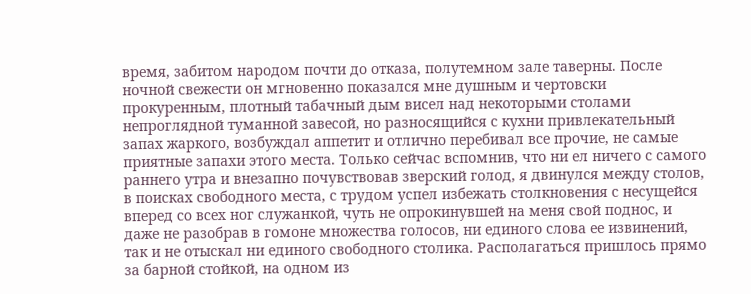время, забитом народом почти до отказа, полутемном зале таверны. После ночной свежести он мгновенно показался мне душным и чертовски прокуренным, плотный табачный дым висел над некоторыми столами непроглядной туманной завесой, но разносящийся с кухни привлекательный запах жаркого, возбуждал аппетит и отлично перебивал все прочие, не самые приятные запахи этого места. Только сейчас вспомнив, что ни ел ничего с самого раннего утра и внезапно почувствовав зверский голод, я двинулся между столов, в поисках свободного места, с трудом успел избежать столкновения с несущейся вперед со всех ног служанкой, чуть не опрокинувшей на меня свой поднос, и даже не разобрав в гомоне множества голосов, ни единого слова ее извинений, так и не отыскал ни единого свободного столика. Располагаться пришлось прямо за барной стойкой, на одном из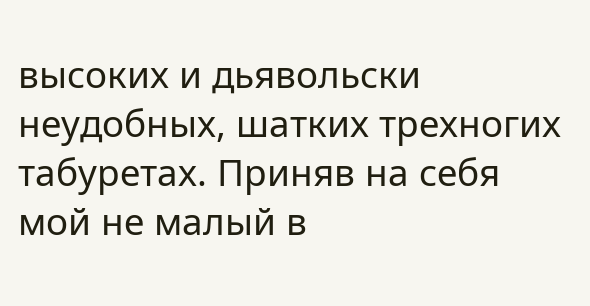высоких и дьявольски неудобных, шатких трехногих табуретах. Приняв на себя мой не малый в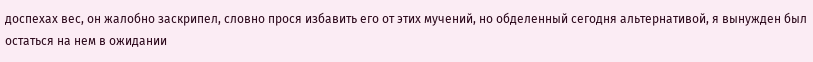доспехах вес, он жалобно заскрипел, словно прося избавить его от этих мучений, но обделенный сегодня альтернативой, я вынужден был остаться на нем в ожидании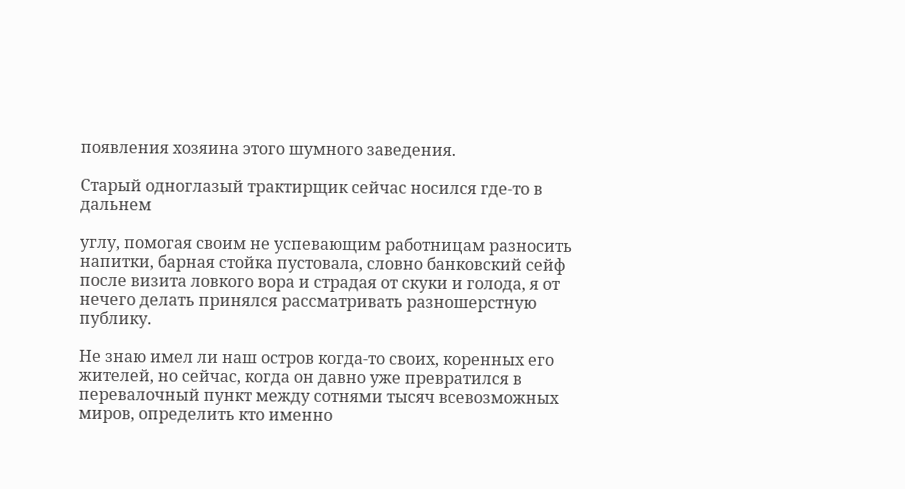появления хозяина этого шумного заведения.

Старый одноглазый трактирщик сейчас носился где-то в дальнем

углу, помогая своим не успевающим работницам разносить напитки, барная стойка пустовала, словно банковский сейф после визита ловкого вора и страдая от скуки и голода, я от нечего делать принялся рассматривать разношерстную публику.

Не знаю имел ли наш остров когда-то своих, коренных его жителей, но сейчас, когда он давно уже превратился в перевалочный пункт между сотнями тысяч всевозможных миров, определить кто именно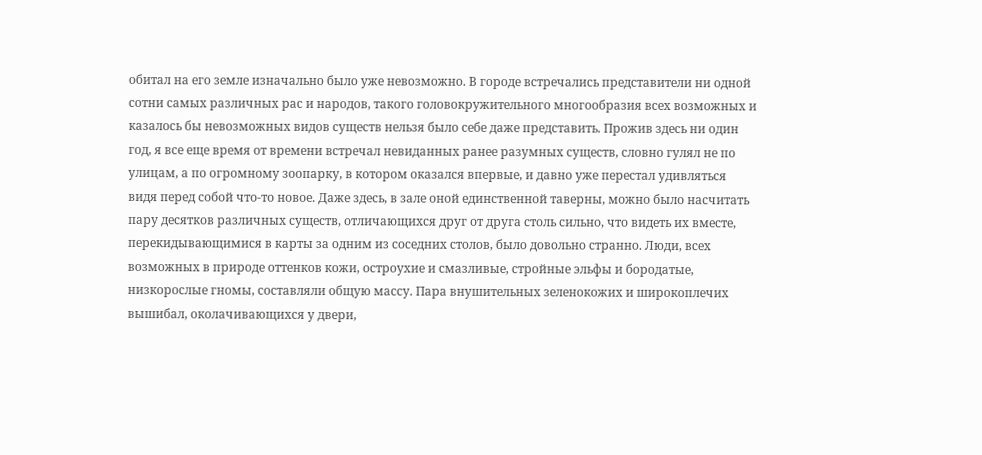обитал на его земле изначально было уже невозможно. В городе встречались представители ни одной сотни самых различных рас и народов, такого головокружительного многообразия всех возможных и казалось бы невозможных видов существ нельзя было себе даже представить. Прожив здесь ни один год, я все еще время от времени встречал невиданных ранее разумных существ, словно гулял не по улицам, а по огромному зоопарку, в котором оказался впервые, и давно уже перестал удивляться видя перед собой что-то новое. Даже здесь, в зале оной единственной таверны, можно было насчитать пару десятков различных существ, отличающихся друг от друга столь сильно, что видеть их вместе, перекидывающимися в карты за одним из соседних столов, было довольно странно. Люди, всех возможных в природе оттенков кожи, остроухие и смазливые, стройные эльфы и бородатые, низкорослые гномы, составляли общую массу. Пара внушительных зеленокожих и широкоплечих вышибал, околачивающихся у двери,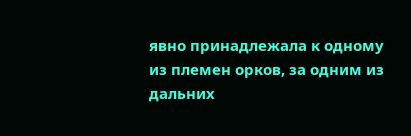явно принадлежала к одному из племен орков, за одним из дальних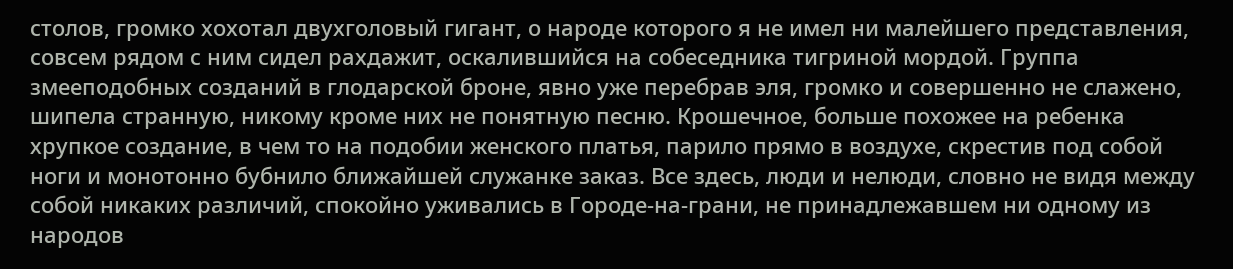столов, громко хохотал двухголовый гигант, о народе которого я не имел ни малейшего представления, совсем рядом с ним сидел рахдажит, оскалившийся на собеседника тигриной мордой. Группа змееподобных созданий в глодарской броне, явно уже перебрав эля, громко и совершенно не слажено, шипела странную, никому кроме них не понятную песню. Крошечное, больше похожее на ребенка хрупкое создание, в чем то на подобии женского платья, парило прямо в воздухе, скрестив под собой ноги и монотонно бубнило ближайшей служанке заказ. Все здесь, люди и нелюди, словно не видя между собой никаких различий, спокойно уживались в Городе-на-грани, не принадлежавшем ни одному из народов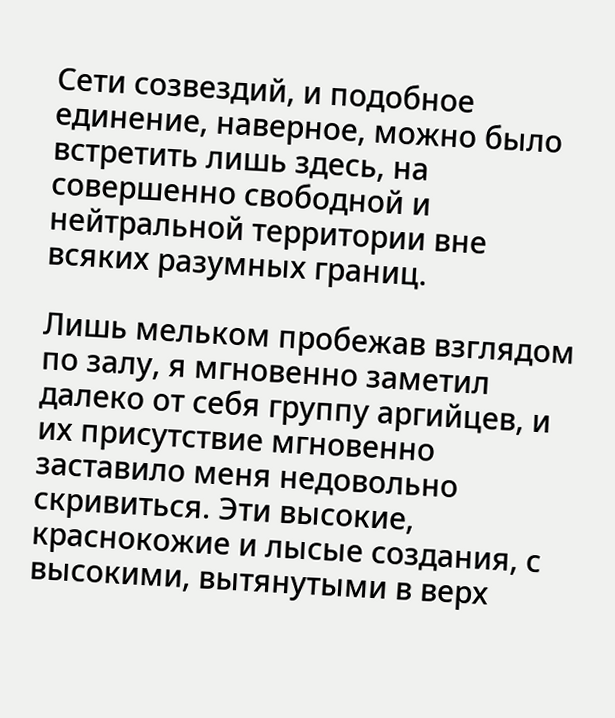Сети созвездий, и подобное единение, наверное, можно было встретить лишь здесь, на совершенно свободной и нейтральной территории вне всяких разумных границ.

Лишь мельком пробежав взглядом по залу, я мгновенно заметил далеко от себя группу аргийцев, и их присутствие мгновенно заставило меня недовольно скривиться. Эти высокие, краснокожие и лысые создания, с высокими, вытянутыми в верх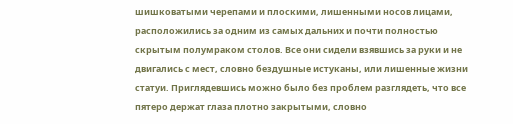шишковатыми черепами и плоскими, лишенными носов лицами, расположились за одним из самых дальних и почти полностью скрытым полумраком столов. Все они сидели взявшись за руки и не двигались с мест, словно бездушные истуканы, или лишенные жизни статуи. Приглядевшись можно было без проблем разглядеть, что все пятеро держат глаза плотно закрытыми, словно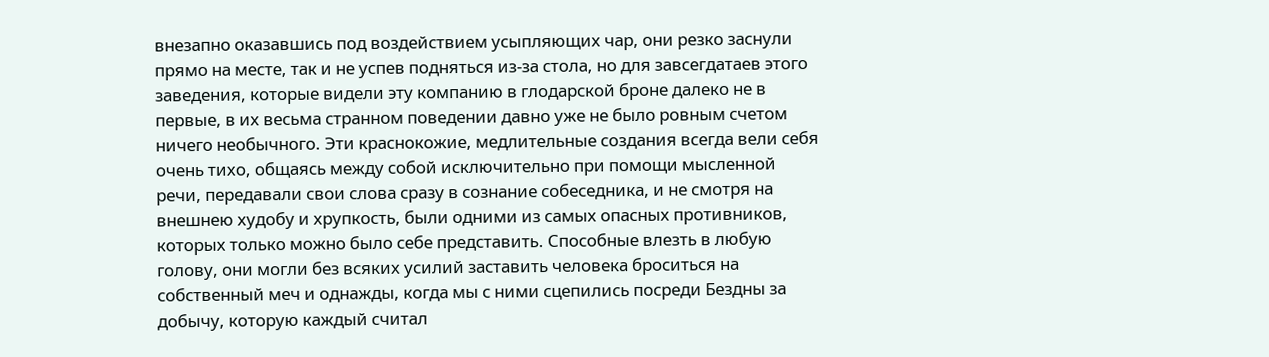внезапно оказавшись под воздействием усыпляющих чар, они резко заснули прямо на месте, так и не успев подняться из-за стола, но для завсегдатаев этого заведения, которые видели эту компанию в глодарской броне далеко не в первые, в их весьма странном поведении давно уже не было ровным счетом ничего необычного. Эти краснокожие, медлительные создания всегда вели себя очень тихо, общаясь между собой исключительно при помощи мысленной речи, передавали свои слова сразу в сознание собеседника, и не смотря на внешнею худобу и хрупкость, были одними из самых опасных противников, которых только можно было себе представить. Способные влезть в любую голову, они могли без всяких усилий заставить человека броситься на собственный меч и однажды, когда мы с ними сцепились посреди Бездны за добычу, которую каждый считал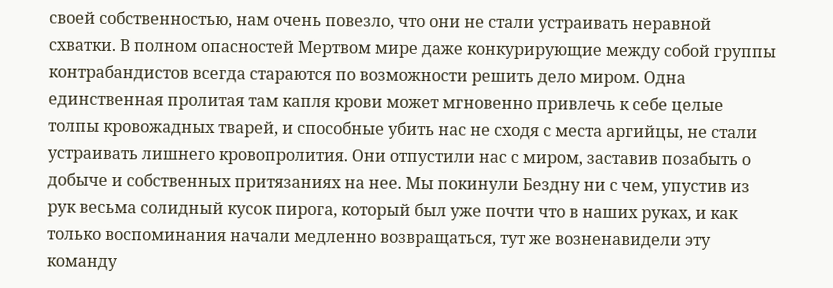своей собственностью, нам очень повезло, что они не стали устраивать неравной схватки. В полном опасностей Мертвом мире даже конкурирующие между собой группы контрабандистов всегда стараются по возможности решить дело миром. Одна единственная пролитая там капля крови может мгновенно привлечь к себе целые толпы кровожадных тварей, и способные убить нас не сходя с места аргийцы, не стали устраивать лишнего кровопролития. Они отпустили нас с миром, заставив позабыть о добыче и собственных притязаниях на нее. Мы покинули Бездну ни с чем, упустив из рук весьма солидный кусок пирога, который был уже почти что в наших руках, и как только воспоминания начали медленно возвращаться, тут же возненавидели эту команду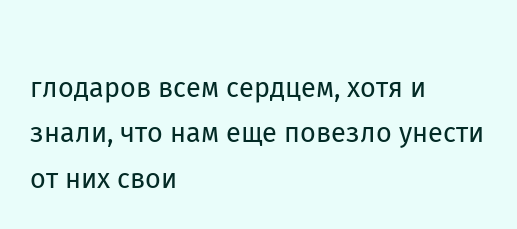глодаров всем сердцем, хотя и знали, что нам еще повезло унести от них свои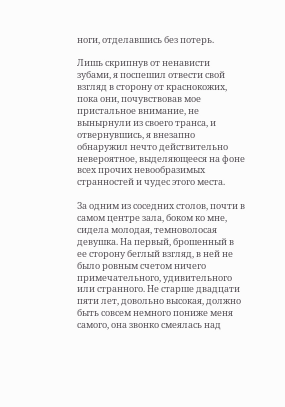ноги, отделавшись без потерь.

Лишь скрипнув от ненависти зубами, я поспешил отвести свой взгляд в сторону от краснокожих, пока они, почувствовав мое пристальное внимание, не вынырнули из своего транса, и отвернувшись, я внезапно обнаружил нечто действительно невероятное, выделяющееся на фоне всех прочих невообразимых странностей и чудес этого места.

За одним из соседних столов, почти в самом центре зала, боком ко мне, сидела молодая, темноволосая девушка. На первый, брошенный в ее сторону беглый взгляд, в ней не было ровным счетом ничего примечательного, удивительного или странного. Не старше двадцати пяти лет, довольно высокая, должно быть совсем немного пониже меня самого, она звонко смеялась над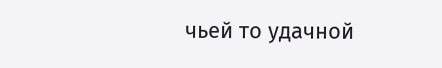чьей то удачной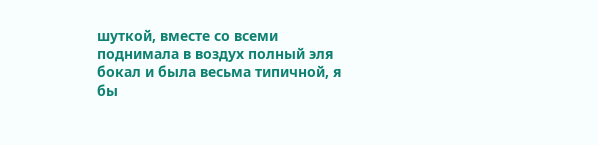шуткой, вместе со всеми поднимала в воздух полный эля бокал и была весьма типичной, я бы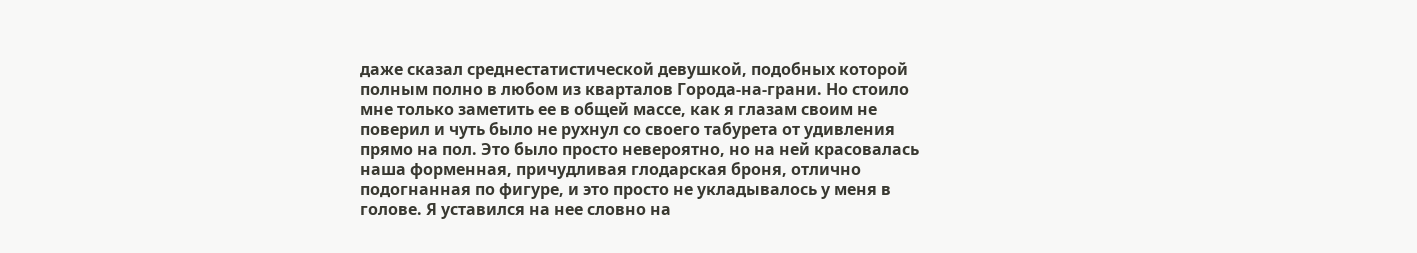даже сказал среднестатистической девушкой, подобных которой полным полно в любом из кварталов Города-на-грани. Но стоило мне только заметить ее в общей массе, как я глазам своим не поверил и чуть было не рухнул со своего табурета от удивления прямо на пол. Это было просто невероятно, но на ней красовалась наша форменная, причудливая глодарская броня, отлично подогнанная по фигуре, и это просто не укладывалось у меня в голове. Я уставился на нее словно на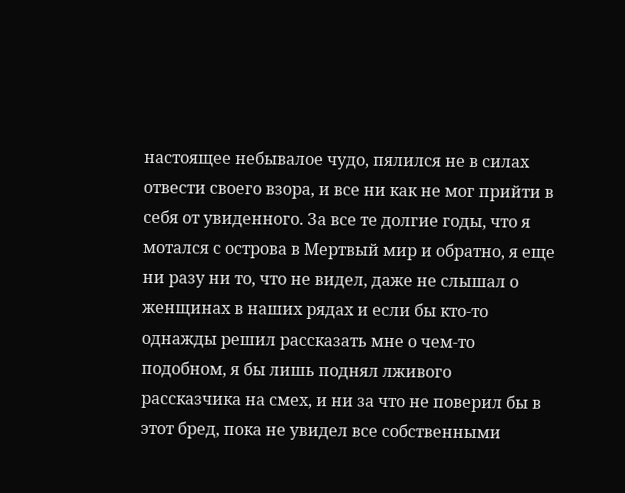настоящее небывалое чудо, пялился не в силах отвести своего взора, и все ни как не мог прийти в себя от увиденного. За все те долгие годы, что я мотался с острова в Мертвый мир и обратно, я еще ни разу ни то, что не видел, даже не слышал о женщинах в наших рядах и если бы кто-то однажды решил рассказать мне о чем-то подобном, я бы лишь поднял лживого рассказчика на смех, и ни за что не поверил бы в этот бред, пока не увидел все собственными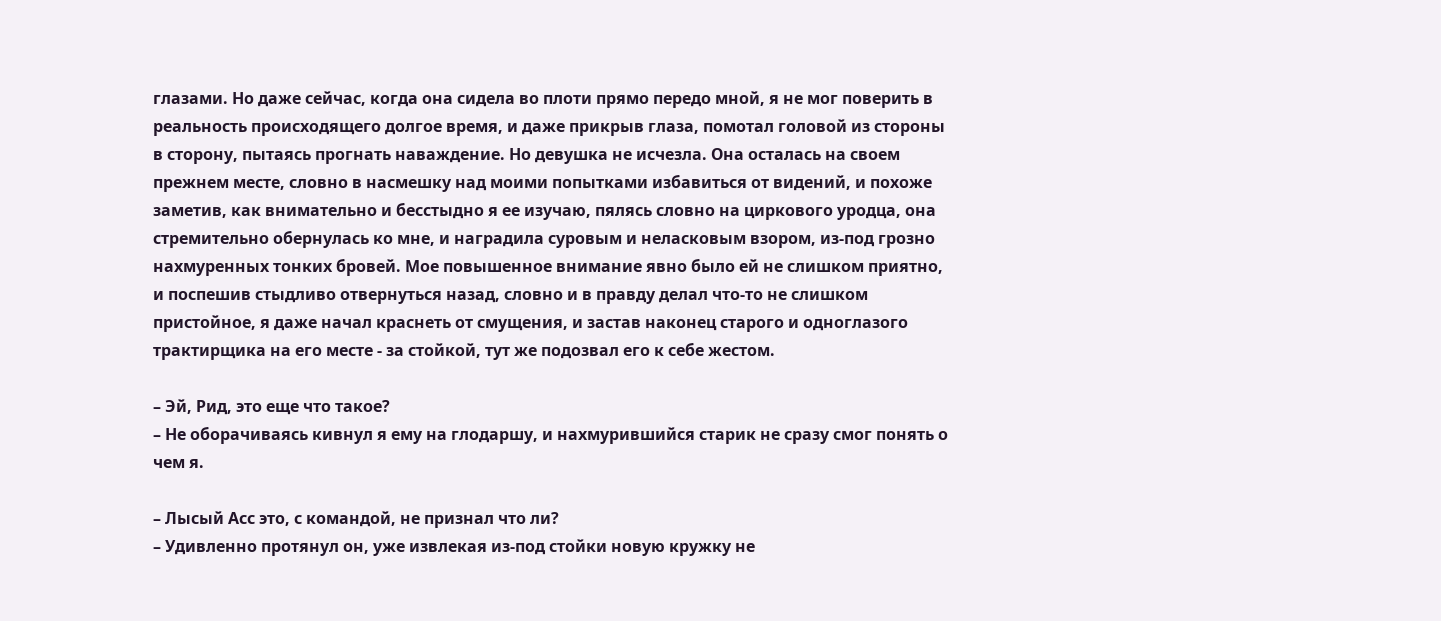глазами. Но даже сейчас, когда она сидела во плоти прямо передо мной, я не мог поверить в реальность происходящего долгое время, и даже прикрыв глаза, помотал головой из стороны в сторону, пытаясь прогнать наваждение. Но девушка не исчезла. Она осталась на своем прежнем месте, словно в насмешку над моими попытками избавиться от видений, и похоже заметив, как внимательно и бесстыдно я ее изучаю, пялясь словно на циркового уродца, она стремительно обернулась ко мне, и наградила суровым и неласковым взором, из-под грозно нахмуренных тонких бровей. Мое повышенное внимание явно было ей не слишком приятно, и поспешив стыдливо отвернуться назад, словно и в правду делал что-то не слишком пристойное, я даже начал краснеть от смущения, и застав наконец старого и одноглазого трактирщика на его месте - за стойкой, тут же подозвал его к себе жестом.

– Эй, Рид, это еще что такое?
– Не оборачиваясь кивнул я ему на глодаршу, и нахмурившийся старик не сразу смог понять о чем я.

– Лысый Асс это, с командой, не признал что ли?
– Удивленно протянул он, уже извлекая из-под стойки новую кружку не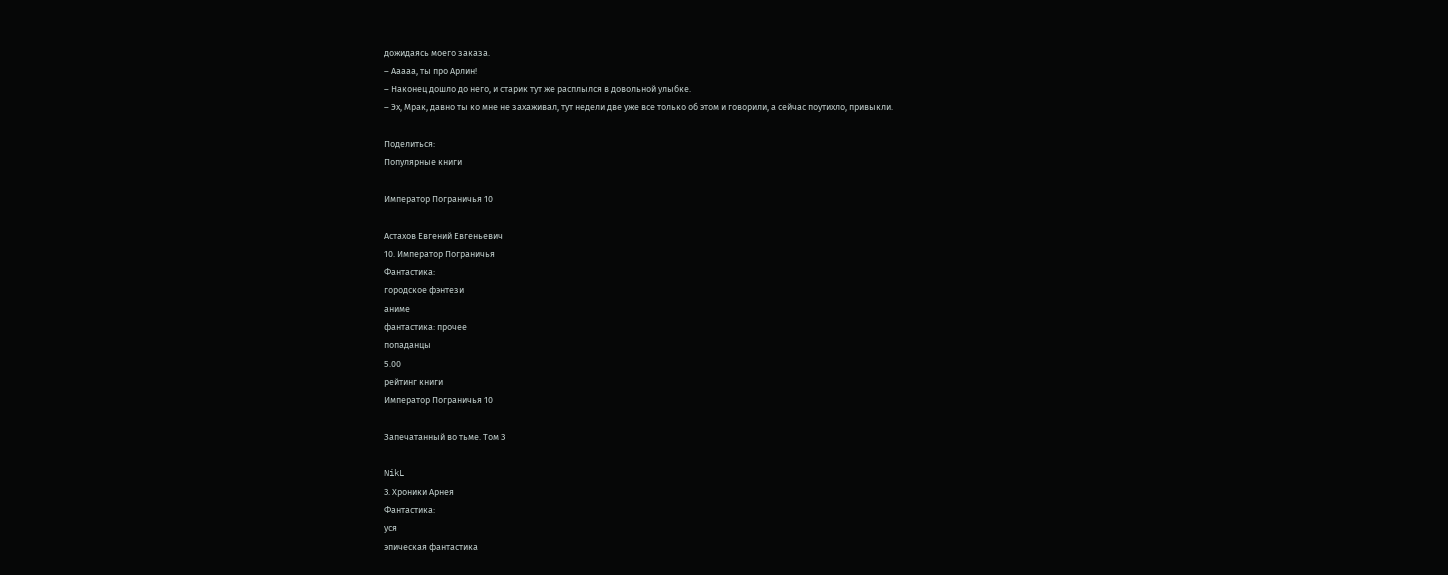дожидаясь моего заказа.
– Ааааа, ты про Арлин!
– Наконец дошло до него, и старик тут же расплылся в довольной улыбке.
– Эх, Мрак, давно ты ко мне не захаживал, тут недели две уже все только об этом и говорили, а сейчас поутихло, привыкли.

Поделиться:
Популярные книги

Император Пограничья 10

Астахов Евгений Евгеньевич
10. Император Пограничья
Фантастика:
городское фэнтези
аниме
фантастика: прочее
попаданцы
5.00
рейтинг книги
Император Пограничья 10

Запечатанный во тьме. Том 3

NikL
3. Хроники Арнея
Фантастика:
уся
эпическая фантастика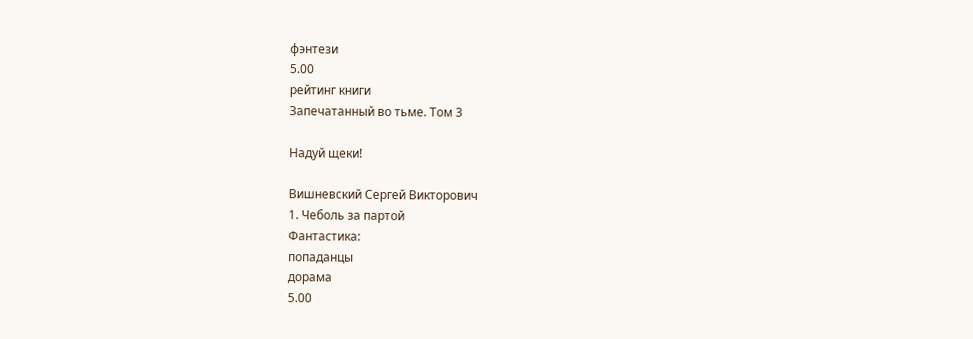фэнтези
5.00
рейтинг книги
Запечатанный во тьме. Том 3

Надуй щеки!

Вишневский Сергей Викторович
1. Чеболь за партой
Фантастика:
попаданцы
дорама
5.00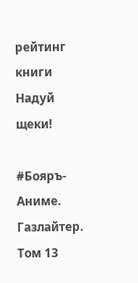рейтинг книги
Надуй щеки!

#Бояръ-Аниме. Газлайтер. Том 13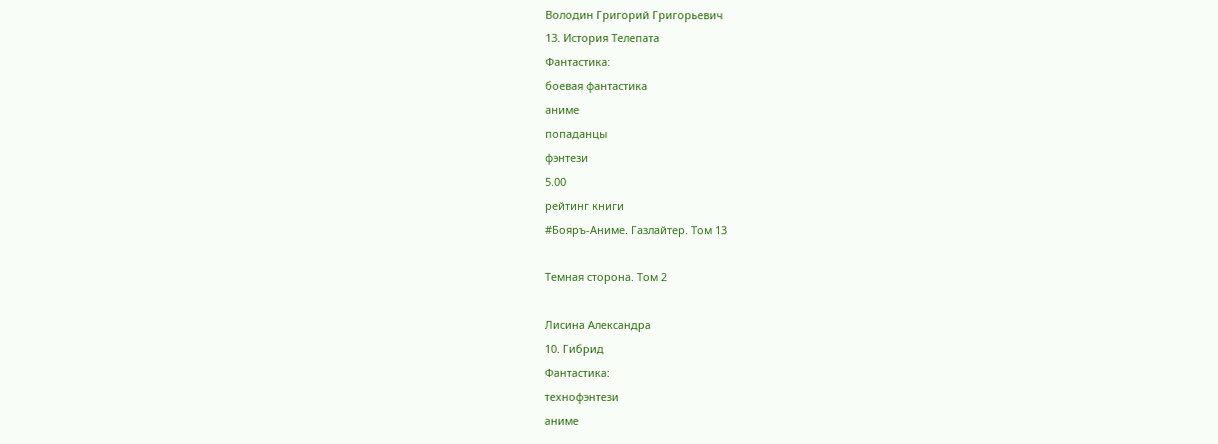Володин Григорий Григорьевич
13. История Телепата
Фантастика:
боевая фантастика
аниме
попаданцы
фэнтези
5.00
рейтинг книги
#Бояръ-Аниме. Газлайтер. Том 13

Темная сторона. Том 2

Лисина Александра
10. Гибрид
Фантастика:
технофэнтези
аниме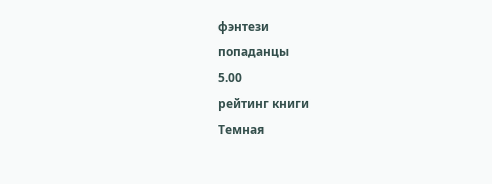фэнтези
попаданцы
5.00
рейтинг книги
Темная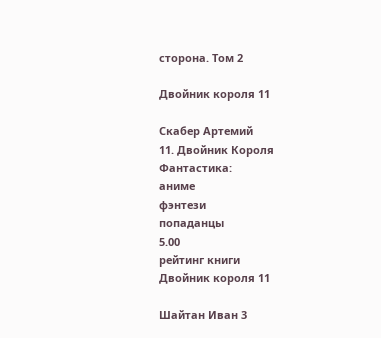сторона. Том 2

Двойник короля 11

Скабер Артемий
11. Двойник Короля
Фантастика:
аниме
фэнтези
попаданцы
5.00
рейтинг книги
Двойник короля 11

Шайтан Иван 3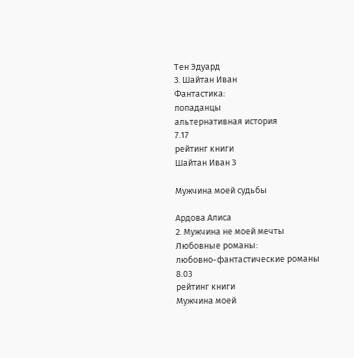Тен Эдуард
3. Шайтан Иван
Фантастика:
попаданцы
альтернативная история
7.17
рейтинг книги
Шайтан Иван 3

Мужчина моей судьбы

Ардова Алиса
2. Мужчина не моей мечты
Любовные романы:
любовно-фантастические романы
8.03
рейтинг книги
Мужчина моей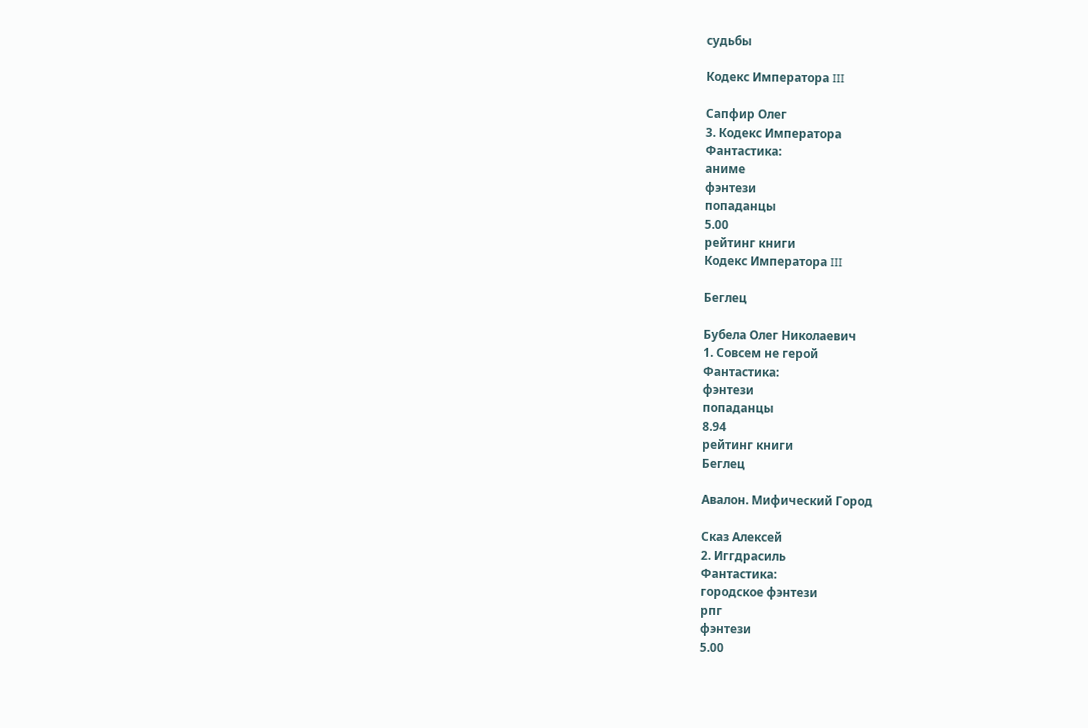судьбы

Кодекс Императора III

Сапфир Олег
3. Кодекс Императора
Фантастика:
аниме
фэнтези
попаданцы
5.00
рейтинг книги
Кодекс Императора III

Беглец

Бубела Олег Николаевич
1. Совсем не герой
Фантастика:
фэнтези
попаданцы
8.94
рейтинг книги
Беглец

Авалон. Мифический Город

Сказ Алексей
2. Иггдрасиль
Фантастика:
городское фэнтези
рпг
фэнтези
5.00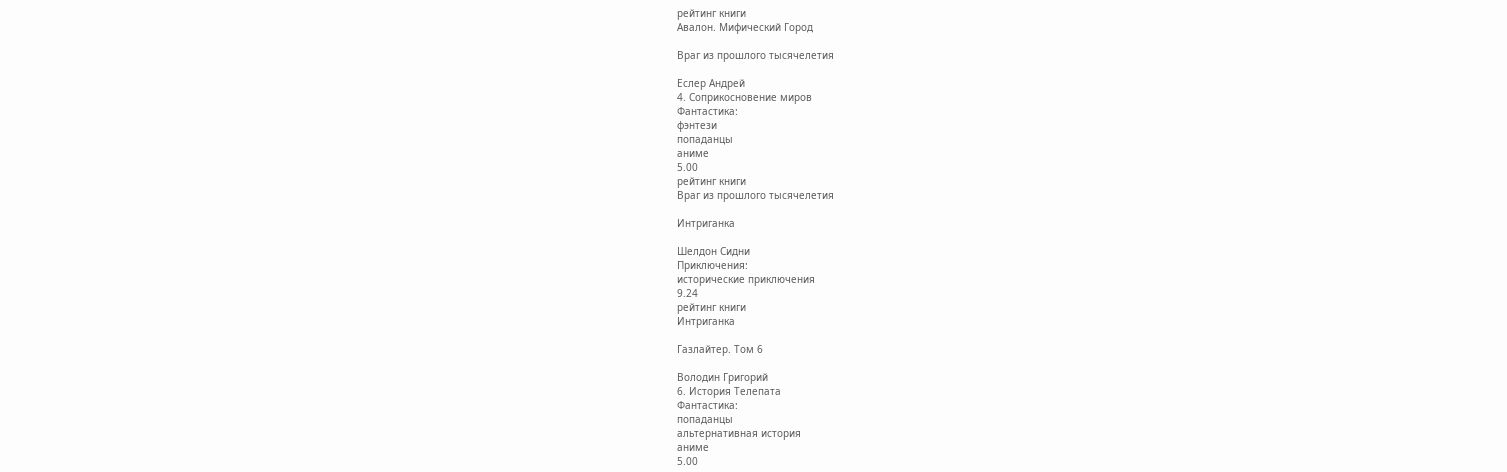рейтинг книги
Авалон. Мифический Город

Враг из прошлого тысячелетия

Еслер Андрей
4. Соприкосновение миров
Фантастика:
фэнтези
попаданцы
аниме
5.00
рейтинг книги
Враг из прошлого тысячелетия

Интриганка

Шелдон Сидни
Приключения:
исторические приключения
9.24
рейтинг книги
Интриганка

Газлайтер. Том 6

Володин Григорий
6. История Телепата
Фантастика:
попаданцы
альтернативная история
аниме
5.00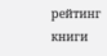рейтинг книги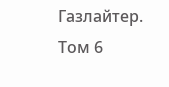Газлайтер. Том 6